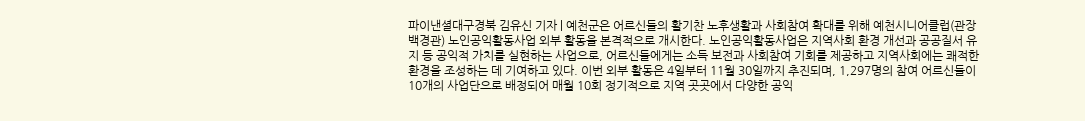파이낸셜대구경북 김유신 기자 | 예천군은 어르신들의 활기찬 노후생활과 사회참여 확대를 위해 예천시니어클럽(관장 백경관) 노인공익활동사업 외부 활동을 본격적으로 개시한다. 노인공익활동사업은 지역사회 환경 개선과 공공질서 유지 등 공익적 가치를 실현하는 사업으로, 어르신들에게는 소득 보전과 사회참여 기회를 제공하고 지역사회에는 쾌적한 환경을 조성하는 데 기여하고 있다. 이번 외부 활동은 4일부터 11월 30일까지 추진되며, 1,297명의 참여 어르신들이 10개의 사업단으로 배정되어 매월 10회 정기적으로 지역 곳곳에서 다양한 공익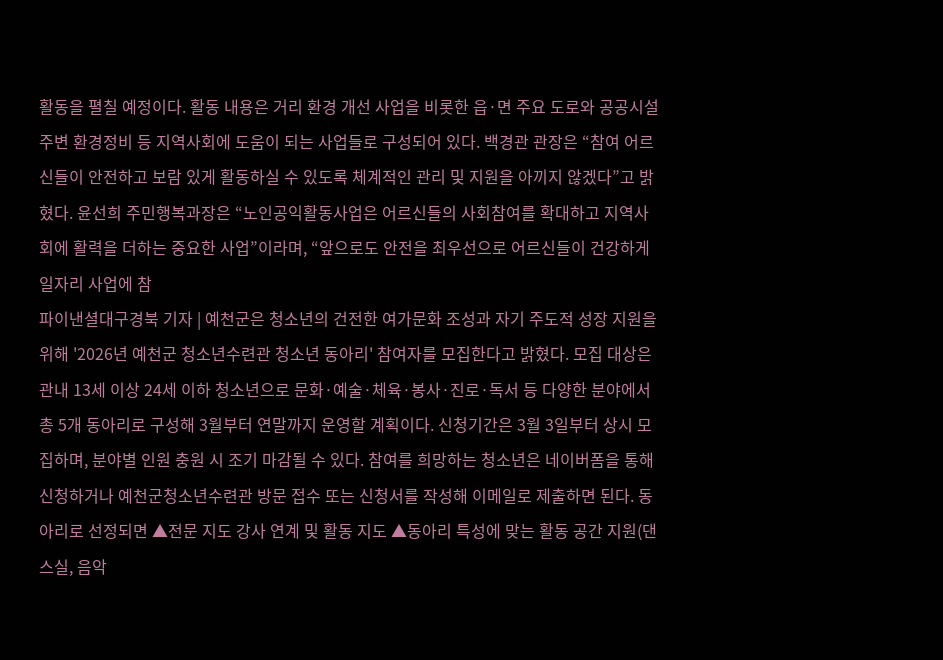활동을 펼칠 예정이다. 활동 내용은 거리 환경 개선 사업을 비롯한 읍·면 주요 도로와 공공시설 주변 환경정비 등 지역사회에 도움이 되는 사업들로 구성되어 있다. 백경관 관장은 “참여 어르신들이 안전하고 보람 있게 활동하실 수 있도록 체계적인 관리 및 지원을 아끼지 않겠다”고 밝혔다. 윤선희 주민행복과장은 “노인공익활동사업은 어르신들의 사회참여를 확대하고 지역사회에 활력을 더하는 중요한 사업”이라며, “앞으로도 안전을 최우선으로 어르신들이 건강하게 일자리 사업에 참
파이낸셜대구경북 기자 | 예천군은 청소년의 건전한 여가문화 조성과 자기 주도적 성장 지원을 위해 '2026년 예천군 청소년수련관 청소년 동아리' 참여자를 모집한다고 밝혔다. 모집 대상은 관내 13세 이상 24세 이하 청소년으로 문화·예술·체육·봉사·진로·독서 등 다양한 분야에서 총 5개 동아리로 구성해 3월부터 연말까지 운영할 계획이다. 신청기간은 3월 3일부터 상시 모집하며, 분야별 인원 충원 시 조기 마감될 수 있다. 참여를 희망하는 청소년은 네이버폼을 통해 신청하거나 예천군청소년수련관 방문 접수 또는 신청서를 작성해 이메일로 제출하면 된다. 동아리로 선정되면 ▲전문 지도 강사 연계 및 활동 지도 ▲동아리 특성에 맞는 활동 공간 지원(댄스실, 음악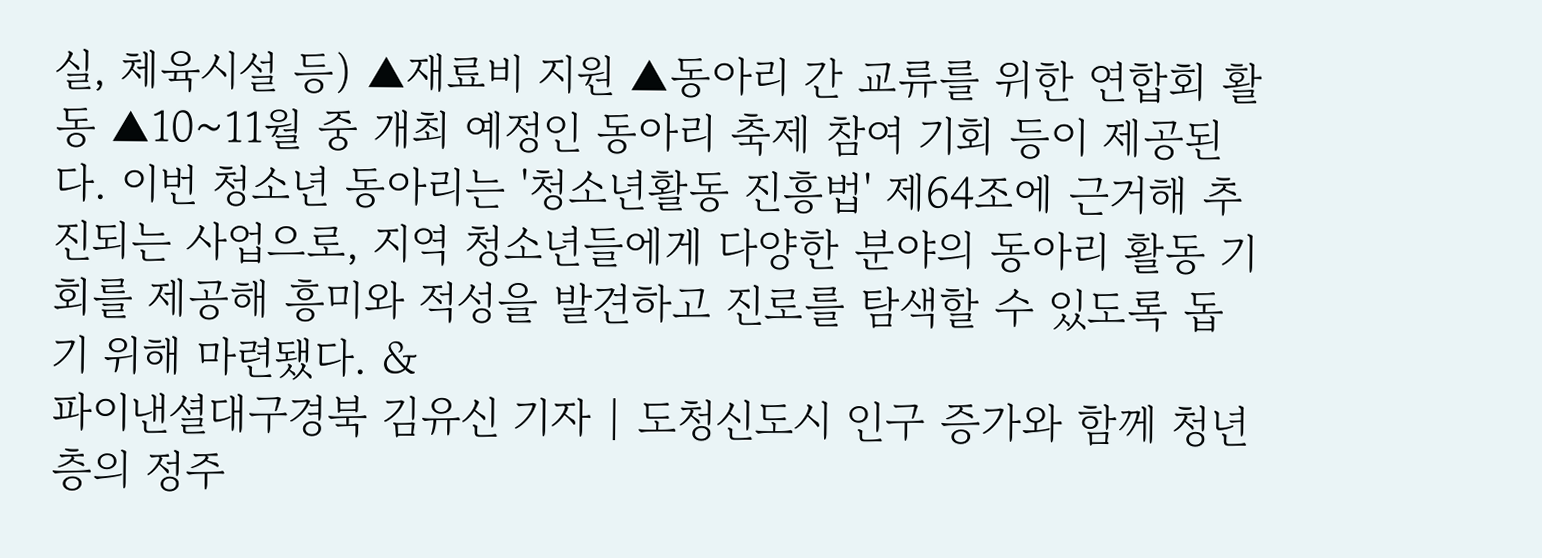실, 체육시설 등) ▲재료비 지원 ▲동아리 간 교류를 위한 연합회 활동 ▲10~11월 중 개최 예정인 동아리 축제 참여 기회 등이 제공된다. 이번 청소년 동아리는 '청소년활동 진흥법' 제64조에 근거해 추진되는 사업으로, 지역 청소년들에게 다양한 분야의 동아리 활동 기회를 제공해 흥미와 적성을 발견하고 진로를 탐색할 수 있도록 돕기 위해 마련됐다. &
파이낸셜대구경북 김유신 기자 | 도청신도시 인구 증가와 함께 청년층의 정주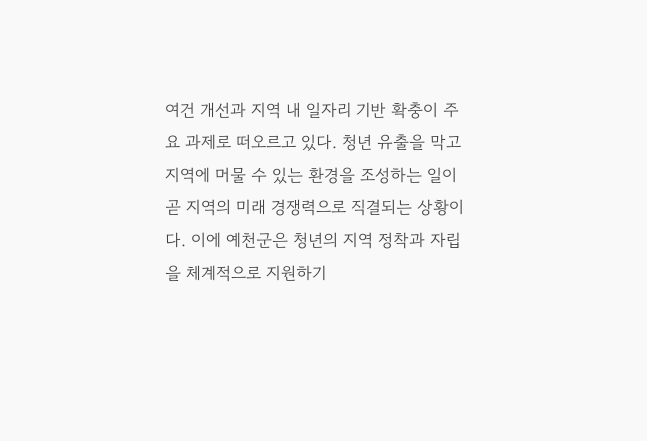여건 개선과 지역 내 일자리 기반 확충이 주요 과제로 떠오르고 있다. 청년 유출을 막고 지역에 머물 수 있는 환경을 조성하는 일이 곧 지역의 미래 경쟁력으로 직결되는 상황이다. 이에 예천군은 청년의 지역 정착과 자립을 체계적으로 지원하기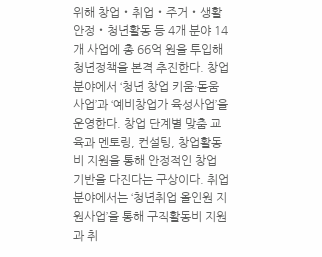위해 창업・취업・주거・생활안정・청년활동 등 4개 분야 14개 사업에 총 66억 원을 투입해 청년정책을 본격 추진한다. 창업 분야에서 ‘청년 창업 키움·돋움 사업’과 ‘예비창업가 육성사업’을 운영한다. 창업 단계별 맞춤 교육과 멘토링, 컨설팅, 창업활동비 지원을 통해 안정적인 창업 기반을 다진다는 구상이다. 취업 분야에서는 ‘청년취업 올인원 지원사업’을 통해 구직활동비 지원과 취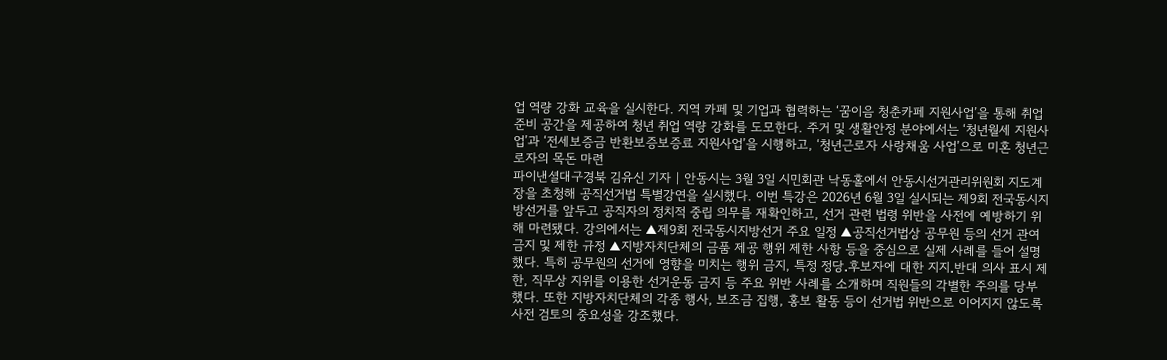업 역량 강화 교육을 실시한다. 지역 카페 및 기업과 협력하는 ‘꿈이음 청춘카페 지원사업’을 통해 취업 준비 공간을 제공하여 청년 취업 역량 강화를 도모한다. 주거 및 생활안정 분야에서는 ‘청년월세 지원사업’과 ‘전세보증금 반환보증보증료 지원사업’을 시행하고, ‘청년근로자 사랑채움 사업’으로 미혼 청년근로자의 목돈 마련
파이낸셜대구경북 김유신 기자 | 안동시는 3월 3일 시민회관 낙동홀에서 안동시선거관리위원회 지도계장을 초청해 공직선거법 특별강연을 실시했다. 이번 특강은 2026년 6월 3일 실시되는 제9회 전국동시지방선거를 앞두고 공직자의 정치적 중립 의무를 재확인하고, 선거 관련 법령 위반을 사전에 예방하기 위해 마련됐다. 강의에서는 ▲제9회 전국동시지방선거 주요 일정 ▲공직선거법상 공무원 등의 선거 관여 금지 및 제한 규정 ▲지방자치단체의 금품 제공 행위 제한 사항 등을 중심으로 실제 사례를 들어 설명했다. 특히 공무원의 선거에 영향을 미치는 행위 금지, 특정 정당․후보자에 대한 지지․반대 의사 표시 제한, 직무상 지위를 이용한 선거운동 금지 등 주요 위반 사례를 소개하며 직원들의 각별한 주의를 당부했다. 또한 지방자치단체의 각종 행사, 보조금 집행, 홍보 활동 등이 선거법 위반으로 이어지지 않도록 사전 검토의 중요성을 강조했다.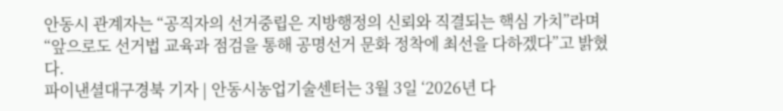안동시 관계자는 “공직자의 선거중립은 지방행정의 신뢰와 직결되는 핵심 가치”라며 “앞으로도 선거법 교육과 점검을 통해 공명선거 문화 정착에 최선을 다하겠다”고 밝혔다.
파이낸셜대구경북 기자 | 안동시농업기술센터는 3월 3일 ‘2026년 다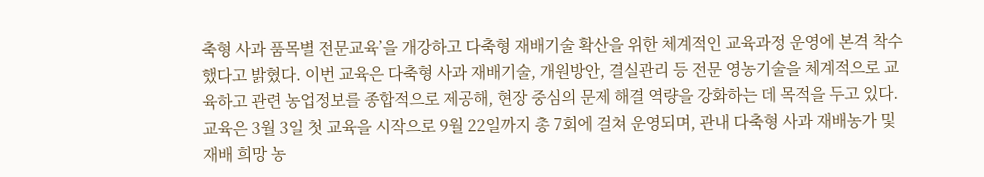축형 사과 품목별 전문교육’을 개강하고 다축형 재배기술 확산을 위한 체계적인 교육과정 운영에 본격 착수했다고 밝혔다. 이번 교육은 다축형 사과 재배기술, 개원방안, 결실관리 등 전문 영농기술을 체계적으로 교육하고 관련 농업정보를 종합적으로 제공해, 현장 중심의 문제 해결 역량을 강화하는 데 목적을 두고 있다. 교육은 3월 3일 첫 교육을 시작으로 9월 22일까지 총 7회에 걸쳐 운영되며, 관내 다축형 사과 재배농가 및 재배 희망 농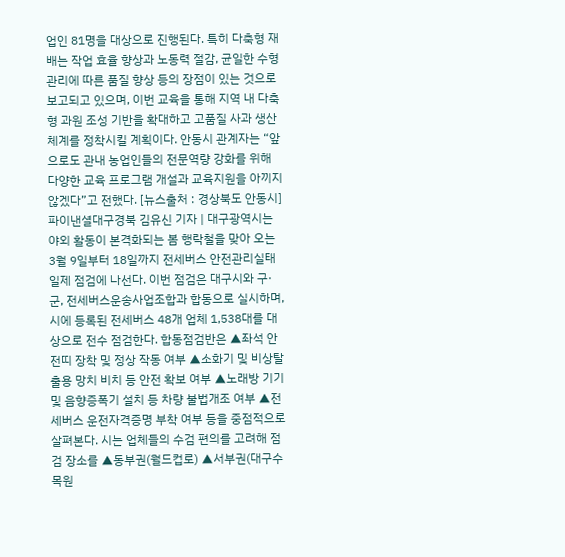업인 81명을 대상으로 진행된다. 특히 다축형 재배는 작업 효율 향상과 노동력 절감, 균일한 수형 관리에 따른 품질 향상 등의 장점이 있는 것으로 보고되고 있으며, 이번 교육을 통해 지역 내 다축형 과원 조성 기반을 확대하고 고품질 사과 생산 체계를 정착시킬 계획이다. 안동시 관계자는 “앞으로도 관내 농업인들의 전문역량 강화를 위해 다양한 교육 프로그램 개설과 교육지원을 아끼지 않겠다”고 전했다. [뉴스출처 : 경상북도 안동시]
파이낸셜대구경북 김유신 기자 | 대구광역시는 야외 활동이 본격화되는 봄 행락철을 맞아 오는 3월 9일부터 18일까지 전세버스 안전관리실태 일제 점검에 나선다. 이번 점검은 대구시와 구·군, 전세버스운송사업조합과 합동으로 실시하며, 시에 등록된 전세버스 48개 업체 1,538대를 대상으로 전수 점검한다. 합동점검반은 ▲좌석 안전띠 장착 및 정상 작동 여부 ▲소화기 및 비상탈출용 망치 비치 등 안전 확보 여부 ▲노래방 기기 및 음향증폭기 설치 등 차량 불법개조 여부 ▲전세버스 운전자격증명 부착 여부 등을 중점적으로 살펴본다. 시는 업체들의 수검 편의를 고려해 점검 장소를 ▲동부권(월드컵로) ▲서부권(대구수목원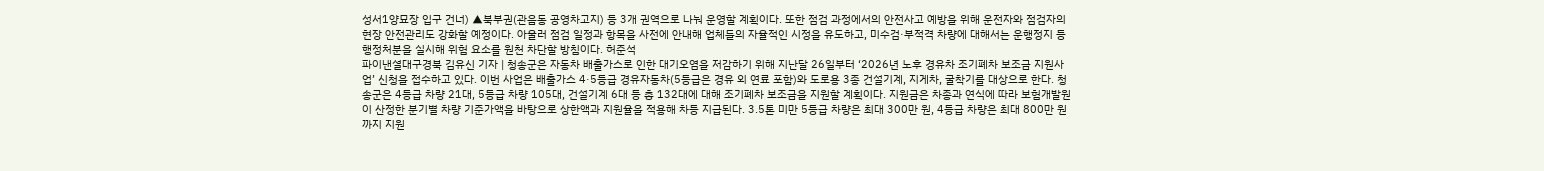성서1양묘장 입구 건너) ▲북부권(관음동 공영차고지) 등 3개 권역으로 나눠 운영할 계획이다. 또한 점검 과정에서의 안전사고 예방을 위해 운전자와 점검자의 현장 안전관리도 강화할 예정이다. 아울러 점검 일정과 항목을 사전에 안내해 업체들의 자율적인 시정을 유도하고, 미수검·부적격 차량에 대해서는 운행정지 등 행정처분을 실시해 위험 요소를 원천 차단할 방침이다. 허준석
파이낸셜대구경북 김유신 기자 | 청송군은 자동차 배출가스로 인한 대기오염을 저감하기 위해 지난달 26일부터 ‘2026년 노후 경유차 조기폐차 보조금 지원사업’ 신청을 접수하고 있다. 이번 사업은 배출가스 4·5등급 경유자동차(5등급은 경유 외 연료 포함)와 도로용 3종 건설기계, 지게차, 굴착기를 대상으로 한다. 청송군은 4등급 차량 21대, 5등급 차량 105대, 건설기계 6대 등 총 132대에 대해 조기폐차 보조금을 지원할 계획이다. 지원금은 차종과 연식에 따라 보험개발원이 산정한 분기별 차량 기준가액을 바탕으로 상한액과 지원율을 적용해 차등 지급된다. 3.5톤 미만 5등급 차량은 최대 300만 원, 4등급 차량은 최대 800만 원까지 지원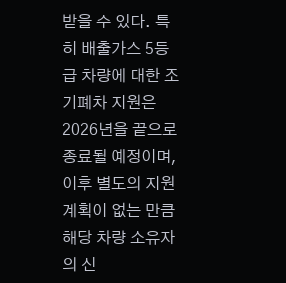받을 수 있다. 특히 배출가스 5등급 차량에 대한 조기폐차 지원은 2026년을 끝으로 종료될 예정이며, 이후 별도의 지원계획이 없는 만큼 해당 차량 소유자의 신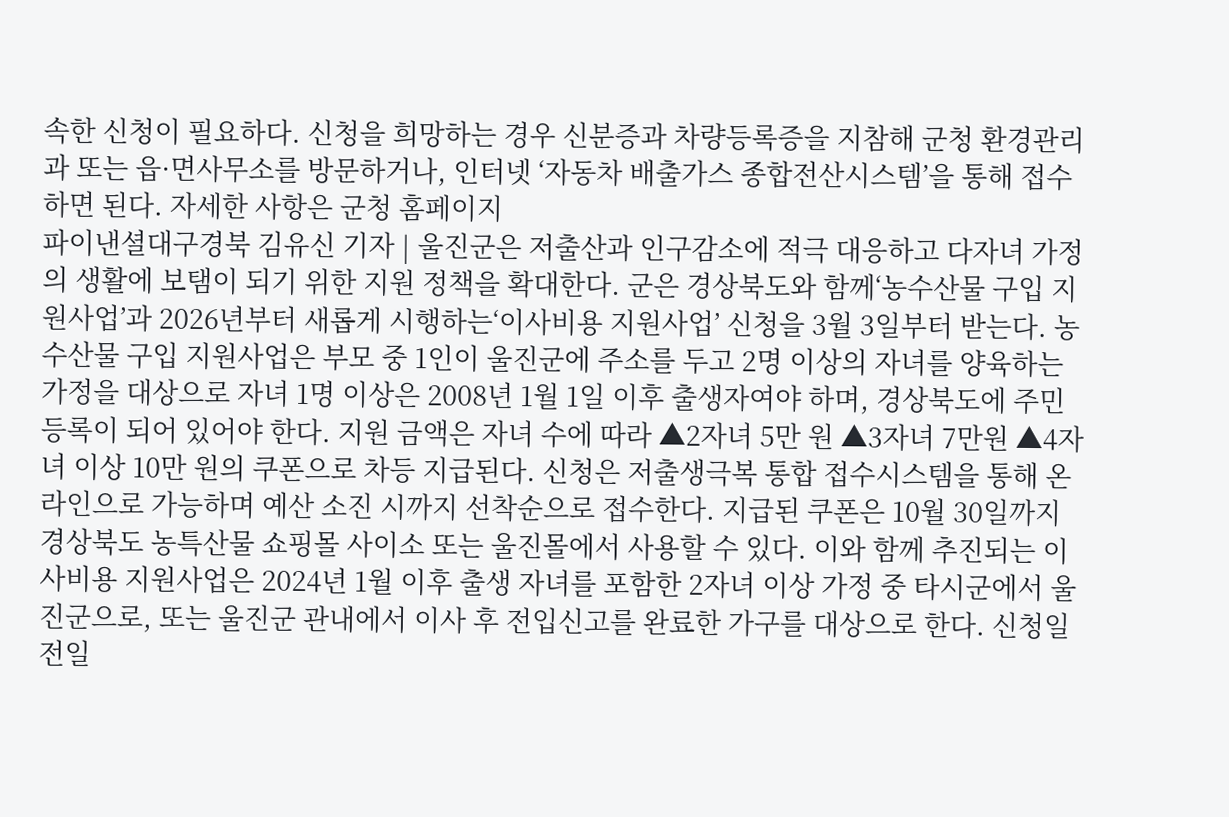속한 신청이 필요하다. 신청을 희망하는 경우 신분증과 차량등록증을 지참해 군청 환경관리과 또는 읍·면사무소를 방문하거나, 인터넷 ‘자동차 배출가스 종합전산시스템’을 통해 접수하면 된다. 자세한 사항은 군청 홈페이지
파이낸셜대구경북 김유신 기자 | 울진군은 저출산과 인구감소에 적극 대응하고 다자녀 가정의 생활에 보탬이 되기 위한 지원 정책을 확대한다. 군은 경상북도와 함께‘농수산물 구입 지원사업’과 2026년부터 새롭게 시행하는‘이사비용 지원사업’ 신청을 3월 3일부터 받는다. 농수산물 구입 지원사업은 부모 중 1인이 울진군에 주소를 두고 2명 이상의 자녀를 양육하는 가정을 대상으로 자녀 1명 이상은 2008년 1월 1일 이후 출생자여야 하며, 경상북도에 주민등록이 되어 있어야 한다. 지원 금액은 자녀 수에 따라 ▲2자녀 5만 원 ▲3자녀 7만원 ▲4자녀 이상 10만 원의 쿠폰으로 차등 지급된다. 신청은 저출생극복 통합 접수시스템을 통해 온라인으로 가능하며 예산 소진 시까지 선착순으로 접수한다. 지급된 쿠폰은 10월 30일까지 경상북도 농특산물 쇼핑몰 사이소 또는 울진몰에서 사용할 수 있다. 이와 함께 추진되는 이사비용 지원사업은 2024년 1월 이후 출생 자녀를 포함한 2자녀 이상 가정 중 타시군에서 울진군으로, 또는 울진군 관내에서 이사 후 전입신고를 완료한 가구를 대상으로 한다. 신청일 전일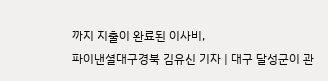까지 지출이 완료된 이사비,
파이낸셜대구경북 김유신 기자 | 대구 달성군이 관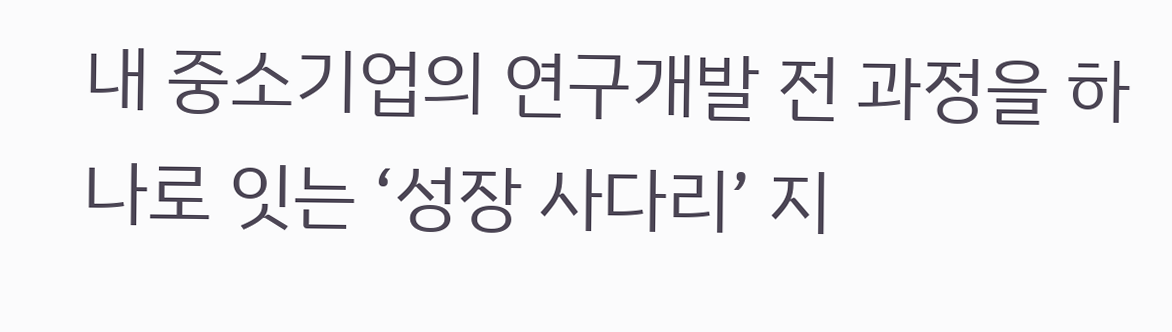내 중소기업의 연구개발 전 과정을 하나로 잇는 ‘성장 사다리’ 지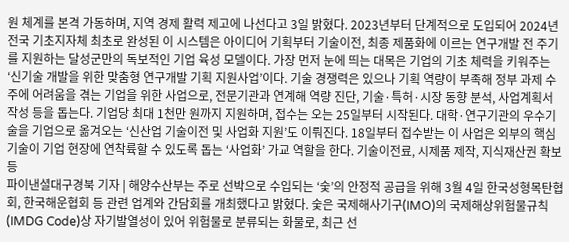원 체계를 본격 가동하며, 지역 경제 활력 제고에 나선다고 3일 밝혔다. 2023년부터 단계적으로 도입되어 2024년 전국 기초지자체 최초로 완성된 이 시스템은 아이디어 기획부터 기술이전, 최종 제품화에 이르는 연구개발 전 주기를 지원하는 달성군만의 독보적인 기업 육성 모델이다. 가장 먼저 눈에 띄는 대목은 기업의 기초 체력을 키워주는 ‘신기술 개발을 위한 맞춤형 연구개발 기획 지원사업’이다. 기술 경쟁력은 있으나 기획 역량이 부족해 정부 과제 수주에 어려움을 겪는 기업을 위한 사업으로, 전문기관과 연계해 역량 진단, 기술·특허·시장 동향 분석, 사업계획서 작성 등을 돕는다. 기업당 최대 1천만 원까지 지원하며, 접수는 오는 25일부터 시작된다. 대학·연구기관의 우수기술을 기업으로 옮겨오는 ‘신산업 기술이전 및 사업화 지원’도 이뤄진다. 18일부터 접수받는 이 사업은 외부의 핵심 기술이 기업 현장에 연착륙할 수 있도록 돕는 ‘사업화’ 가교 역할을 한다. 기술이전료, 시제품 제작, 지식재산권 확보 등
파이낸셜대구경북 기자 | 해양수산부는 주로 선박으로 수입되는 ‘숯’의 안정적 공급을 위해 3월 4일 한국성형목탄협회, 한국해운협회 등 관련 업계와 간담회를 개최했다고 밝혔다. 숯은 국제해사기구(IMO)의 국제해상위험물규칙(IMDG Code)상 자기발열성이 있어 위험물로 분류되는 화물로, 최근 선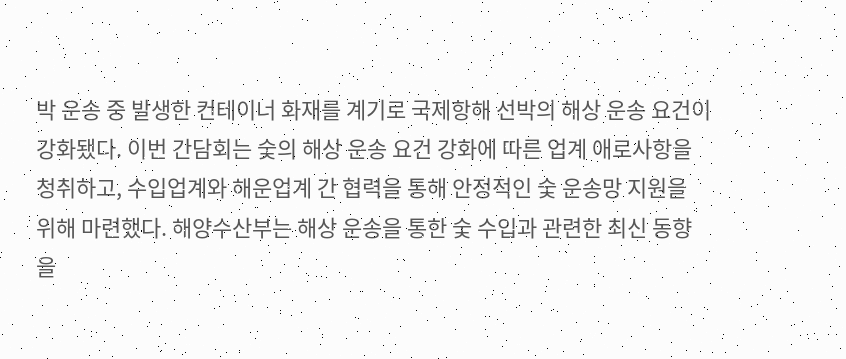박 운송 중 발생한 컨테이너 화재를 계기로 국제항해 선박의 해상 운송 요건이 강화됐다. 이번 간담회는 숯의 해상 운송 요건 강화에 따른 업계 애로사항을 청취하고, 수입업계와 해운업계 간 협력을 통해 안정적인 숯 운송망 지원을 위해 마련했다. 해양수산부는 해상 운송을 통한 숯 수입과 관련한 최신 동향을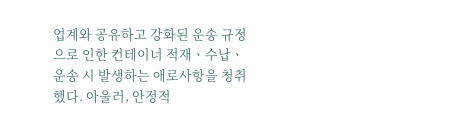업계와 공유하고 강화된 운송 규정으로 인한 컨테이너 적재ㆍ수납ㆍ운송 시 발생하는 애로사항을 청취했다. 아울러, 안정적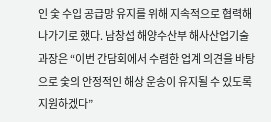인 숯 수입 공급망 유지를 위해 지속적으로 협력해 나가기로 했다. 남창섭 해양수산부 해사산업기술과장은 “이번 간담회에서 수렴한 업계 의견을 바탕으로 숯의 안정적인 해상 운송이 유지될 수 있도록 지원하겠다”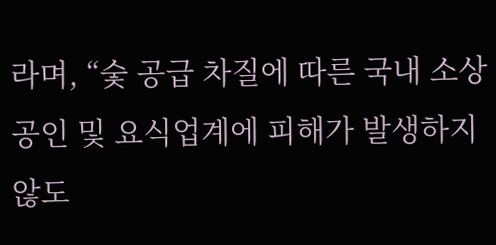라며, “숯 공급 차질에 따른 국내 소상공인 및 요식업계에 피해가 발생하지 않도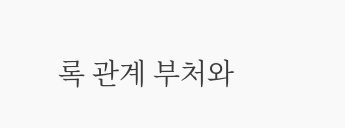록 관계 부처와